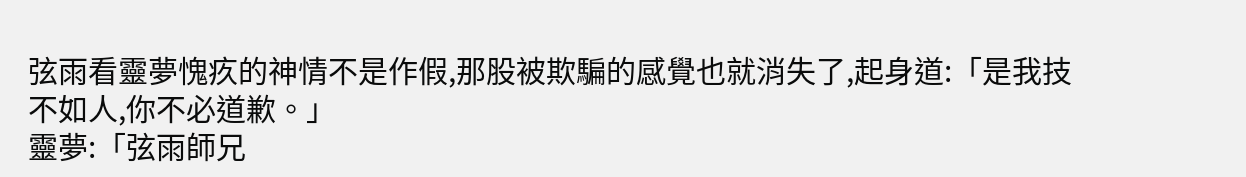弦雨看靈夢愧疚的神情不是作假,那股被欺騙的感覺也就消失了,起身道:「是我技不如人,你不必道歉。」
靈夢:「弦雨師兄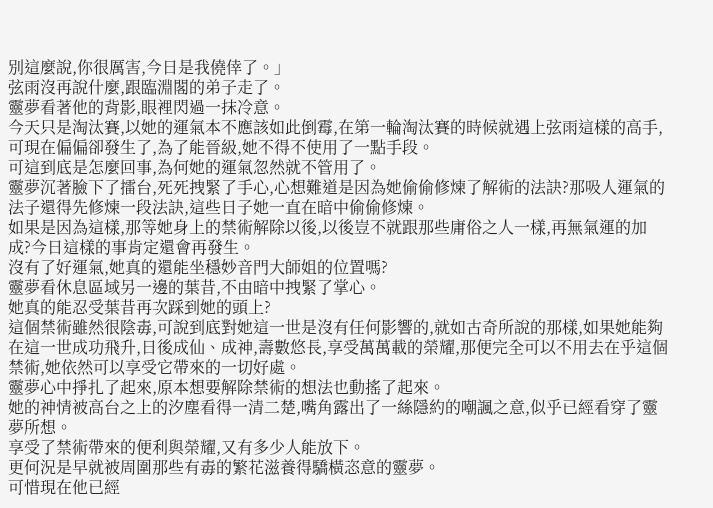別這麼說,你很厲害,今日是我僥倖了。」
弦雨沒再說什麼,跟臨淵閣的弟子走了。
靈夢看著他的背影,眼裡閃過一抹冷意。
今天只是淘汰賽,以她的運氣本不應該如此倒霉,在第一輪淘汰賽的時候就遇上弦雨這樣的高手,可現在偏偏卻發生了,為了能晉級,她不得不使用了一點手段。
可這到底是怎麼回事,為何她的運氣忽然就不管用了。
靈夢沉著臉下了擂台,死死拽緊了手心,心想難道是因為她偷偷修煉了解術的法訣?那吸人運氣的法子還得先修煉一段法訣,這些日子她一直在暗中偷偷修煉。
如果是因為這樣,那等她身上的禁術解除以後,以後豈不就跟那些庸俗之人一樣,再無氣運的加成?今日這樣的事肯定還會再發生。
沒有了好運氣,她真的還能坐穩妙音門大師姐的位置嗎?
靈夢看休息區域另一邊的葉昔,不由暗中拽緊了掌心。
她真的能忍受葉昔再次踩到她的頭上?
這個禁術雖然很陰毒,可說到底對她這一世是沒有任何影響的,就如古奇所說的那樣,如果她能夠在這一世成功飛升,日後成仙、成神,壽數悠長,享受萬萬載的榮耀,那便完全可以不用去在乎這個禁術,她依然可以享受它帶來的一切好處。
靈夢心中掙扎了起來,原本想要解除禁術的想法也動搖了起來。
她的神情被高台之上的汐塵看得一清二楚,嘴角露出了一絲隱約的嘲諷之意,似乎已經看穿了靈夢所想。
享受了禁術帶來的便利與榮耀,又有多少人能放下。
更何況是早就被周圍那些有毒的繁花滋養得驕橫恣意的靈夢。
可惜現在他已經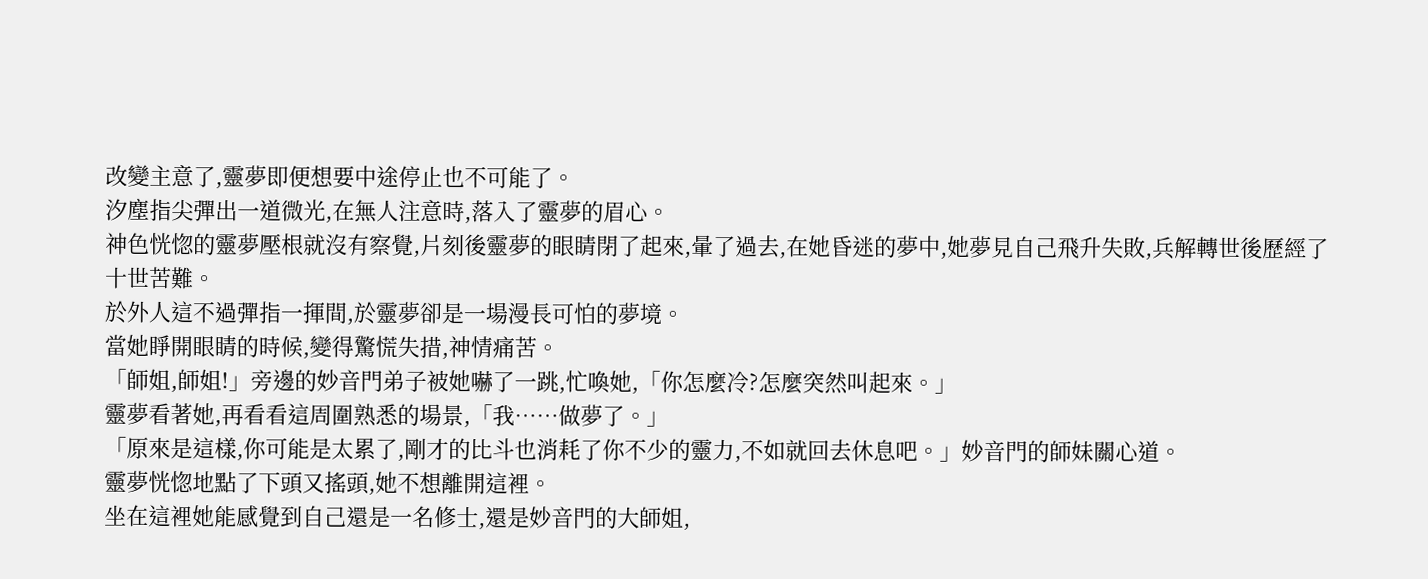改變主意了,靈夢即便想要中途停止也不可能了。
汐塵指尖彈出一道微光,在無人注意時,落入了靈夢的眉心。
神色恍惚的靈夢壓根就沒有察覺,片刻後靈夢的眼睛閉了起來,暈了過去,在她昏迷的夢中,她夢見自己飛升失敗,兵解轉世後歷經了十世苦難。
於外人這不過彈指一揮間,於靈夢卻是一場漫長可怕的夢境。
當她睜開眼睛的時候,變得驚慌失措,神情痛苦。
「師姐,師姐!」旁邊的妙音門弟子被她嚇了一跳,忙喚她,「你怎麼冷?怎麼突然叫起來。」
靈夢看著她,再看看這周圍熟悉的場景,「我……做夢了。」
「原來是這樣,你可能是太累了,剛才的比斗也消耗了你不少的靈力,不如就回去休息吧。」妙音門的師妹關心道。
靈夢恍惚地點了下頭又搖頭,她不想離開這裡。
坐在這裡她能感覺到自己還是一名修士,還是妙音門的大師姐,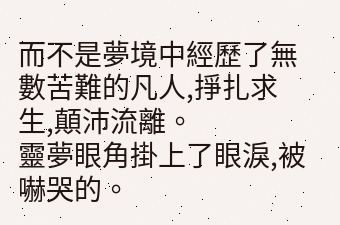而不是夢境中經歷了無數苦難的凡人,掙扎求生,顛沛流離。
靈夢眼角掛上了眼淚,被嚇哭的。